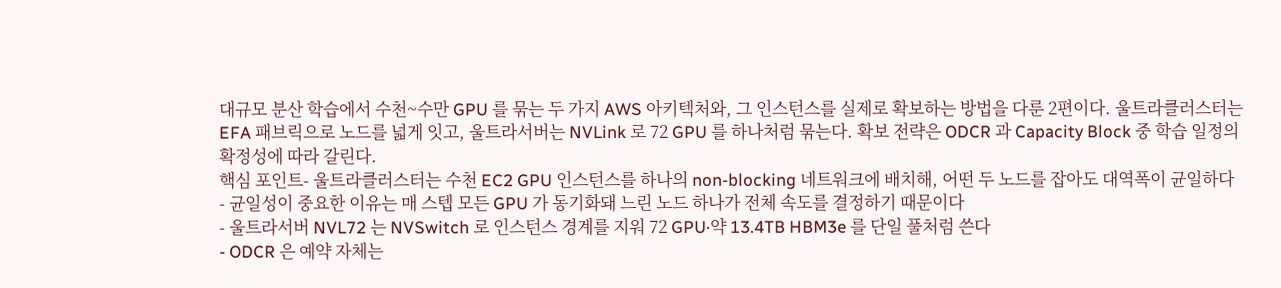대규모 분산 학습에서 수천~수만 GPU 를 묶는 두 가지 AWS 아키텍처와, 그 인스턴스를 실제로 확보하는 방법을 다룬 2편이다. 울트라클러스터는 EFA 패브릭으로 노드를 넓게 잇고, 울트라서버는 NVLink 로 72 GPU 를 하나처럼 묶는다. 확보 전략은 ODCR 과 Capacity Block 중 학습 일정의 확정성에 따라 갈린다.
핵심 포인트- 울트라클러스터는 수천 EC2 GPU 인스턴스를 하나의 non-blocking 네트워크에 배치해, 어떤 두 노드를 잡아도 대역폭이 균일하다
- 균일성이 중요한 이유는 매 스텝 모든 GPU 가 동기화돼 느린 노드 하나가 전체 속도를 결정하기 때문이다
- 울트라서버 NVL72 는 NVSwitch 로 인스턴스 경계를 지워 72 GPU·약 13.4TB HBM3e 를 단일 풀처럼 쓴다
- ODCR 은 예약 자체는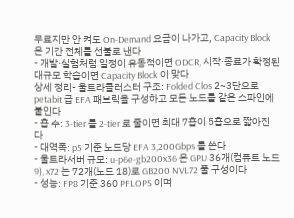무료지만 안 켜도 On-Demand 요금이 나가고, Capacity Block 은 기간 전체를 선불로 낸다
- 개발·실험처럼 일정이 유동적이면 ODCR, 시작·종료가 확정된 대규모 학습이면 Capacity Block 이 맞다
상세 정리- 울트라클러스터 구조: Folded Clos 2~3단으로 petabit 급 EFA 패브릭을 구성하고 모든 노드를 같은 스파인에 붙인다
- 홉 수: 3-tier 를 2-tier 로 줄이면 최대 7홉이 5홉으로 짧아진다
- 대역폭: p5 기준 노드당 EFA 3,200Gbps 를 쓴다
- 울트라서버 규모: u-p6e-gb200x36 은 GPU 36개(컴퓨트 노드 9), x72 는 72개(노드 18)로 GB200 NVL72 풀 구성이다
- 성능: FP8 기준 360 PFLOPS 이며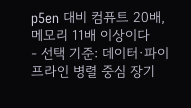p5en 대비 컴퓨트 20배, 메모리 11배 이상이다
- 선택 기준: 데이터·파이프라인 병렬 중심 장기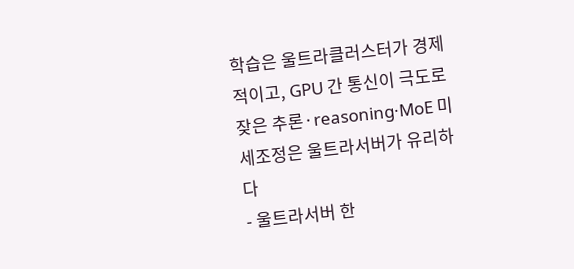학습은 울트라클러스터가 경제적이고, GPU 간 통신이 극도로 잦은 추론·reasoning·MoE 미세조정은 울트라서버가 유리하다
- 울트라서버 한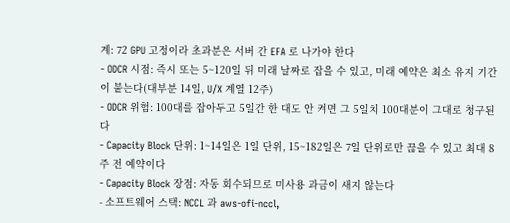계: 72 GPU 고정이라 초과분은 서버 간 EFA 로 나가야 한다
- ODCR 시점: 즉시 또는 5~120일 뒤 미래 날짜로 잡을 수 있고, 미래 예약은 최소 유지 기간이 붙는다(대부분 14일, U/X 계열 12주)
- ODCR 위험: 100대를 잡아두고 5일간 한 대도 안 켜면 그 5일치 100대분이 그대로 청구된다
- Capacity Block 단위: 1~14일은 1일 단위, 15~182일은 7일 단위로만 끊을 수 있고 최대 8주 전 예약이다
- Capacity Block 장점: 자동 회수되므로 미사용 과금이 새지 않는다
- 소프트웨어 스택: NCCL 과 aws-ofi-nccl,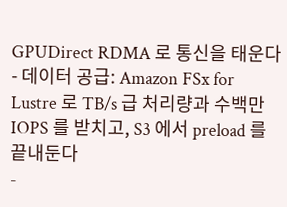GPUDirect RDMA 로 통신을 태운다
- 데이터 공급: Amazon FSx for Lustre 로 TB/s 급 처리량과 수백만 IOPS 를 받치고, S3 에서 preload 를 끝내둔다
-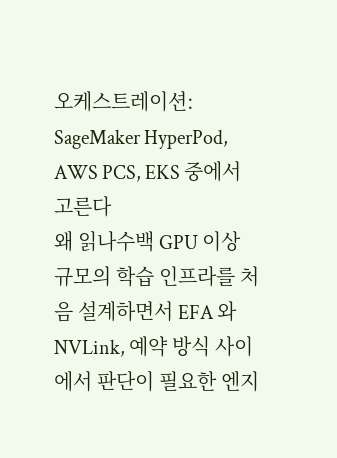오케스트레이션: SageMaker HyperPod, AWS PCS, EKS 중에서 고른다
왜 읽나수백 GPU 이상 규모의 학습 인프라를 처음 설계하면서 EFA 와 NVLink, 예약 방식 사이에서 판단이 필요한 엔지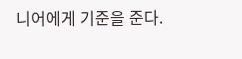니어에게 기준을 준다.